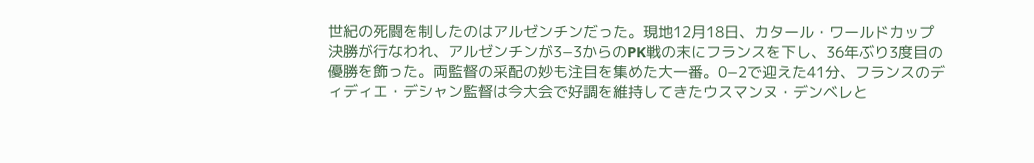世紀の死闘を制したのはアルゼンチンだった。現地12月18日、カタール・ワールドカップ決勝が行なわれ、アルゼンチンが3−3からのPK戦の末にフランスを下し、36年ぶり3度目の優勝を飾った。両監督の采配の妙も注目を集めた大一番。0−2で迎えた41分、フランスのディディエ・デシャン監督は今大会で好調を維持してきたウスマンヌ・デンベレと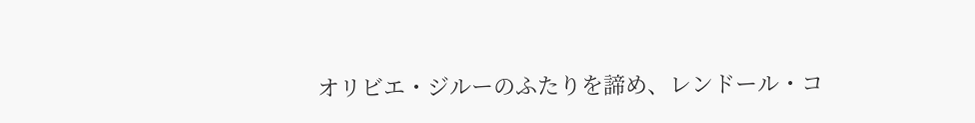オリビエ・ジルーのふたりを諦め、レンドール・コ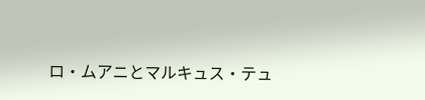ロ・ムアニとマルキュス・テュ